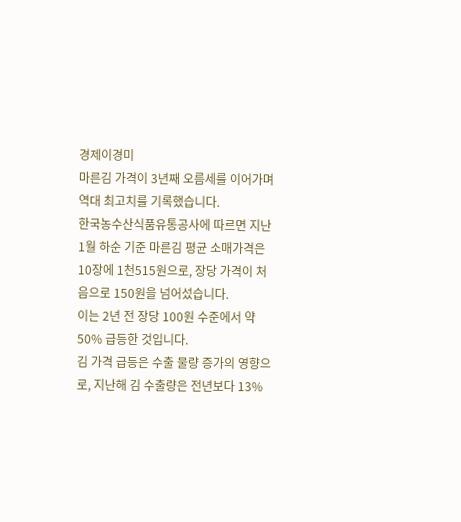경제이경미
마른김 가격이 3년째 오름세를 이어가며 역대 최고치를 기록했습니다.
한국농수산식품유통공사에 따르면 지난 1월 하순 기준 마른김 평균 소매가격은 10장에 1천515원으로, 장당 가격이 처음으로 150원을 넘어섰습니다.
이는 2년 전 장당 100원 수준에서 약 50% 급등한 것입니다.
김 가격 급등은 수출 물량 증가의 영향으로, 지난해 김 수출량은 전년보다 13%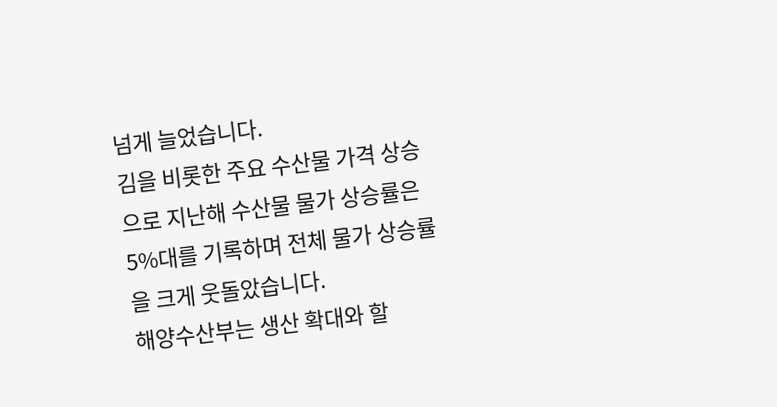넘게 늘었습니다.
김을 비롯한 주요 수산물 가격 상승으로 지난해 수산물 물가 상승률은 5%대를 기록하며 전체 물가 상승률을 크게 웃돌았습니다.
해양수산부는 생산 확대와 할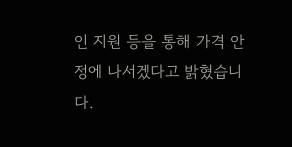인 지원 등을 통해 가격 안정에 나서겠다고 밝혔습니다.